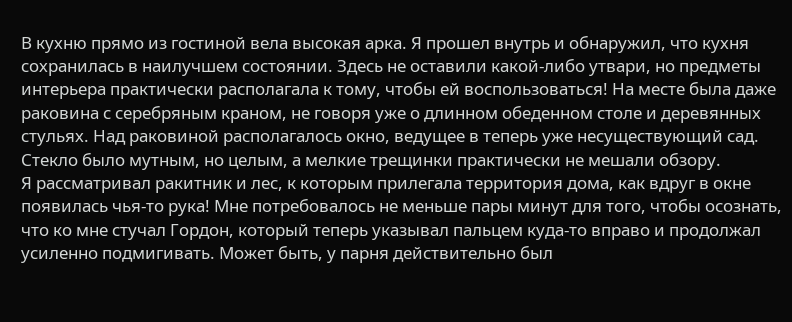В кухню прямо из гостиной вела высокая арка. Я прошел внутрь и обнаружил, что кухня сохранилась в наилучшем состоянии. Здесь не оставили какой-либо утвари, но предметы интерьера практически располагала к тому, чтобы ей воспользоваться! На месте была даже раковина с серебряным краном, не говоря уже о длинном обеденном столе и деревянных стульях. Над раковиной располагалось окно, ведущее в теперь уже несуществующий сад. Стекло было мутным, но целым, а мелкие трещинки практически не мешали обзору.
Я рассматривал ракитник и лес, к которым прилегала территория дома, как вдруг в окне появилась чья-то рука! Мне потребовалось не меньше пары минут для того, чтобы осознать, что ко мне стучал Гордон, который теперь указывал пальцем куда-то вправо и продолжал усиленно подмигивать. Может быть, у парня действительно был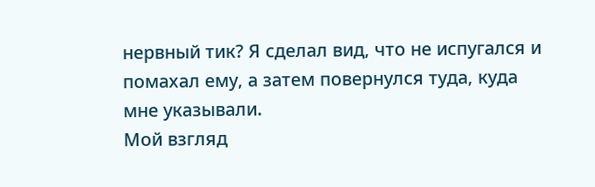нервный тик? Я сделал вид, что не испугался и помахал ему, а затем повернулся туда, куда мне указывали.
Мой взгляд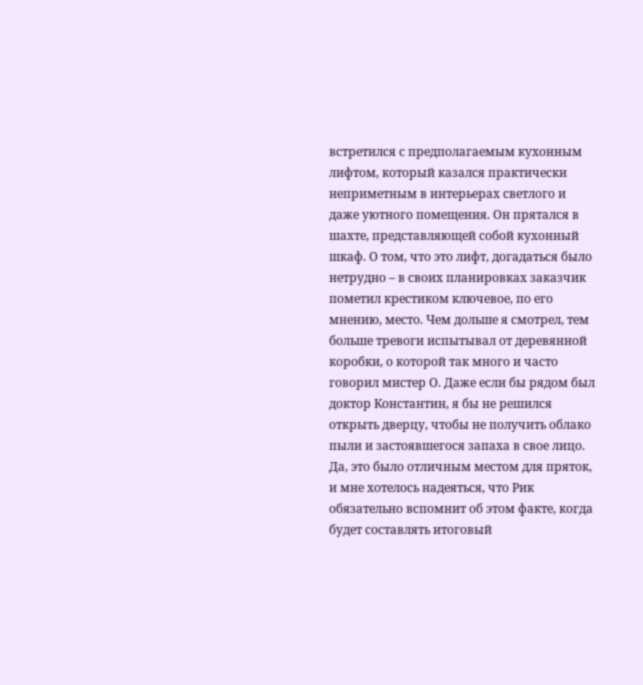встретился с предполагаемым кухонным лифтом, который казался практически неприметным в интерьерах светлого и даже уютного помещения. Он прятался в шахте, представляющей собой кухонный шкаф. О том, что это лифт, догадаться было нетрудно – в своих планировках заказчик пометил крестиком ключевое, по его мнению, место. Чем дольше я смотрел, тем больше тревоги испытывал от деревянной коробки, о которой так много и часто говорил мистер О. Даже если бы рядом был доктор Константин, я бы не решился открыть дверцу, чтобы не получить облако пыли и застоявшегося запаха в свое лицо. Да, это было отличным местом для пряток, и мне хотелось надеяться, что Рик обязательно вспомнит об этом факте, когда будет составлять итоговый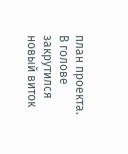план проекта.
В голове закрутился новый виток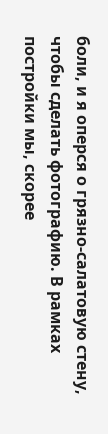боли, и я оперся о грязно-салатовую стену, чтобы сделать фотографию. В рамках постройки мы, скорее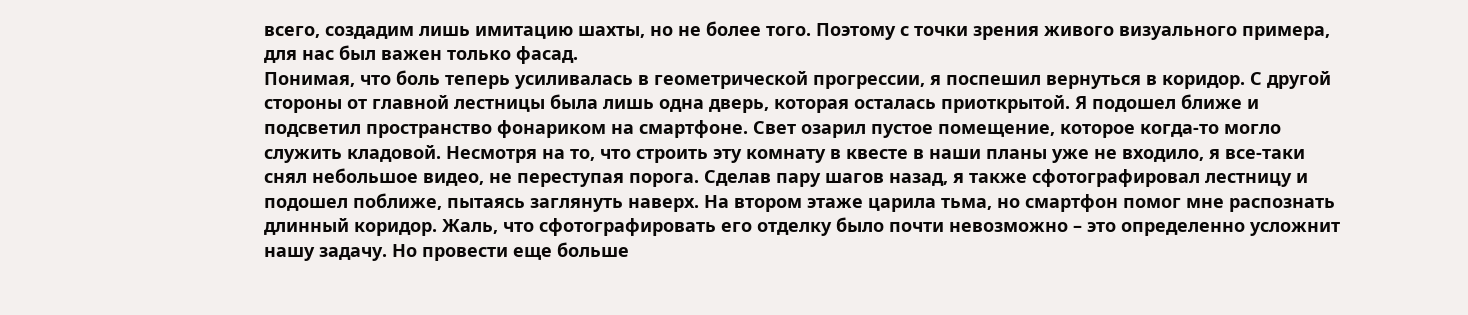всего, создадим лишь имитацию шахты, но не более того. Поэтому с точки зрения живого визуального примера, для нас был важен только фасад.
Понимая, что боль теперь усиливалась в геометрической прогрессии, я поспешил вернуться в коридор. С другой стороны от главной лестницы была лишь одна дверь, которая осталась приоткрытой. Я подошел ближе и подсветил пространство фонариком на смартфоне. Свет озарил пустое помещение, которое когда-то могло служить кладовой. Несмотря на то, что строить эту комнату в квесте в наши планы уже не входило, я все-таки снял небольшое видео, не переступая порога. Сделав пару шагов назад, я также сфотографировал лестницу и подошел поближе, пытаясь заглянуть наверх. На втором этаже царила тьма, но смартфон помог мне распознать длинный коридор. Жаль, что сфотографировать его отделку было почти невозможно – это определенно усложнит нашу задачу. Но провести еще больше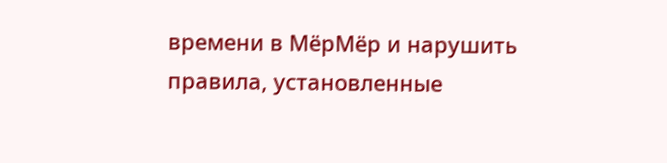времени в МёрМёр и нарушить правила, установленные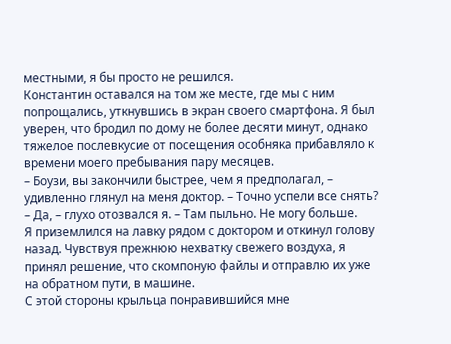местными, я бы просто не решился.
Константин оставался на том же месте, где мы с ним попрощались, уткнувшись в экран своего смартфона. Я был уверен, что бродил по дому не более десяти минут, однако тяжелое послевкусие от посещения особняка прибавляло к времени моего пребывания пару месяцев.
– Боузи, вы закончили быстрее, чем я предполагал, – удивленно глянул на меня доктор. – Точно успели все снять?
– Да, – глухо отозвался я. – Там пыльно. Не могу больше.
Я приземлился на лавку рядом с доктором и откинул голову назад. Чувствуя прежнюю нехватку свежего воздуха, я принял решение, что скомпоную файлы и отправлю их уже на обратном пути, в машине.
С этой стороны крыльца понравившийся мне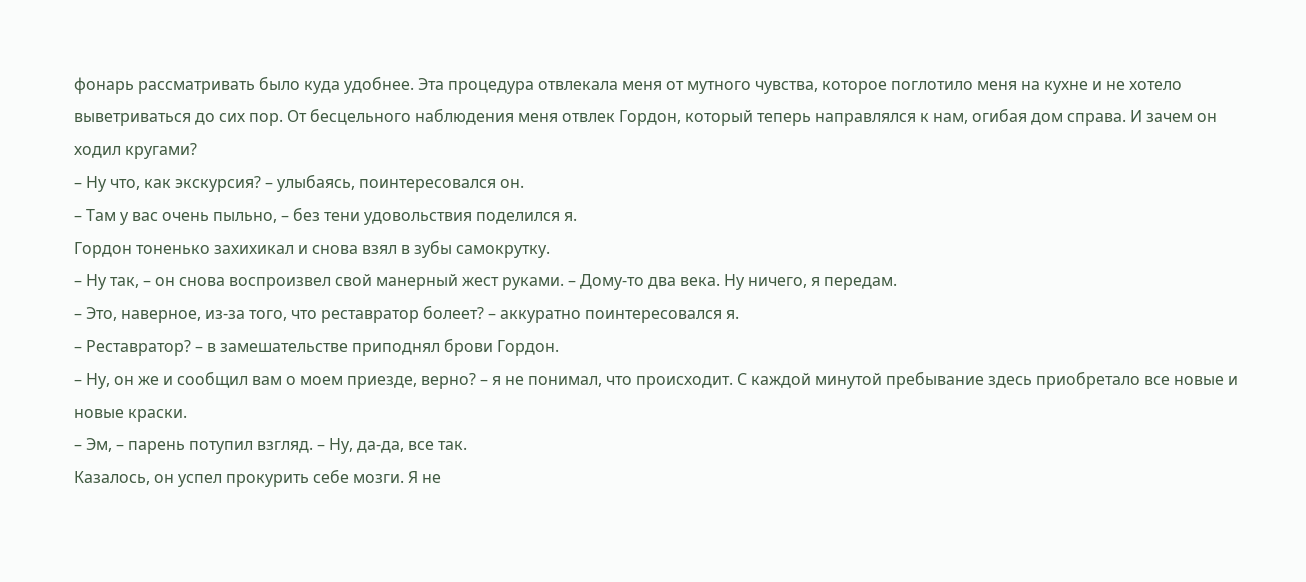фонарь рассматривать было куда удобнее. Эта процедура отвлекала меня от мутного чувства, которое поглотило меня на кухне и не хотело выветриваться до сих пор. От бесцельного наблюдения меня отвлек Гордон, который теперь направлялся к нам, огибая дом справа. И зачем он ходил кругами?
– Ну что, как экскурсия? – улыбаясь, поинтересовался он.
– Там у вас очень пыльно, – без тени удовольствия поделился я.
Гордон тоненько захихикал и снова взял в зубы самокрутку.
– Ну так, – он снова воспроизвел свой манерный жест руками. – Дому-то два века. Ну ничего, я передам.
– Это, наверное, из-за того, что реставратор болеет? – аккуратно поинтересовался я.
– Реставратор? – в замешательстве приподнял брови Гордон.
– Ну, он же и сообщил вам о моем приезде, верно? – я не понимал, что происходит. С каждой минутой пребывание здесь приобретало все новые и новые краски.
– Эм, – парень потупил взгляд. – Ну, да-да, все так.
Казалось, он успел прокурить себе мозги. Я не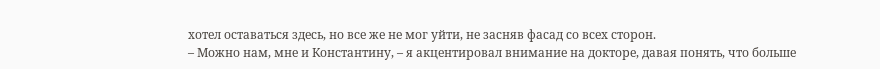хотел оставаться здесь, но все же не мог уйти, не засняв фасад со всех сторон.
– Можно нам, мне и Константину, – я акцентировал внимание на докторе, давая понять, что больше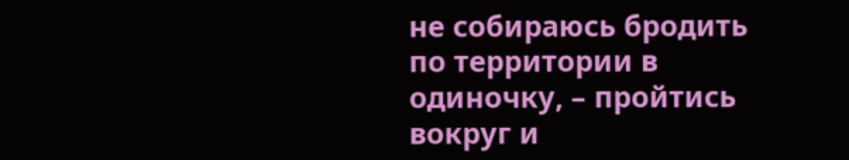не собираюсь бродить по территории в одиночку, – пройтись вокруг и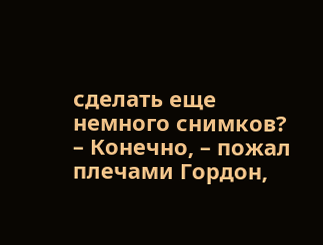сделать еще немного снимков?
– Конечно, – пожал плечами Гордон,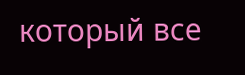который все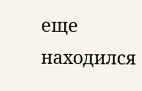еще находился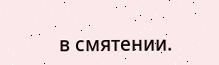в смятении.